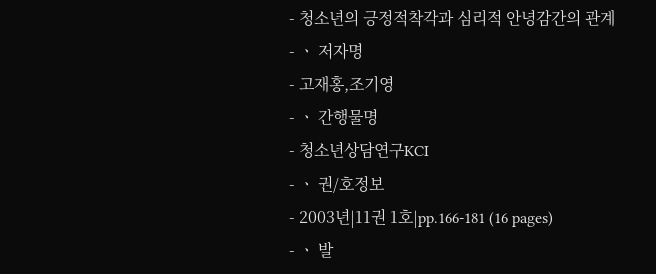- 청소년의 긍정적착각과 심리적 안녕감간의 관계
- ㆍ 저자명
- 고재홍,조기영
- ㆍ 간행물명
- 청소년상담연구KCI
- ㆍ 권/호정보
- 2003년|11권 1호|pp.166-181 (16 pages)
- ㆍ 발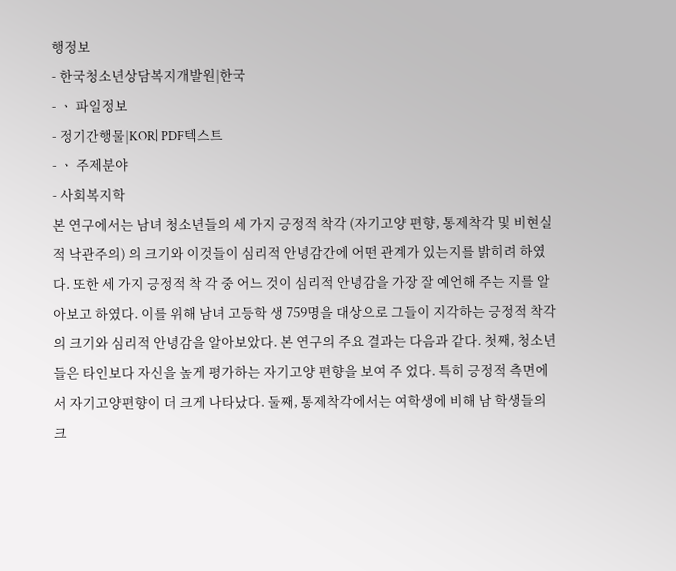행정보
- 한국청소년상담복지개발원|한국
- ㆍ 파일정보
- 정기간행물|KOR| PDF텍스트
- ㆍ 주제분야
- 사회복지학
본 연구에서는 남녀 청소년들의 세 가지 긍정적 착각 (자기고양 편향, 통제착각 및 비현실적 낙관주의) 의 크기와 이것들이 심리적 안녕감간에 어떤 관계가 있는지를 밝히려 하였다. 또한 세 가지 긍정적 착 각 중 어느 것이 심리적 안녕감을 가장 잘 예언해 주는 지를 알아보고 하였다. 이를 위해 남녀 고등학 생 759명을 대상으로 그들이 지각하는 긍정적 착각의 크기와 심리적 안녕감을 알아보았다. 본 연구의 주요 결과는 다음과 같다. 첫째, 청소년들은 타인보다 자신을 높게 평가하는 자기고양 편향을 보여 주 었다. 특히 긍정적 측면에서 자기고양편향이 더 크게 나타났다. 둘째, 통제착각에서는 여학생에 비해 남 학생들의 크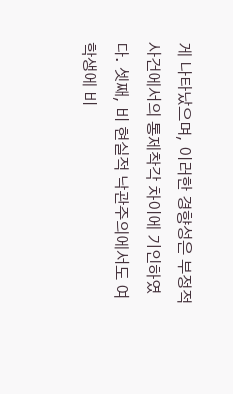게 나타났으며, 이러한 경향성은 부정적 사건에서의 통제착각 차이에 기인하였다. 셋째, 비 현실적 낙관주의에서도 여학생에 비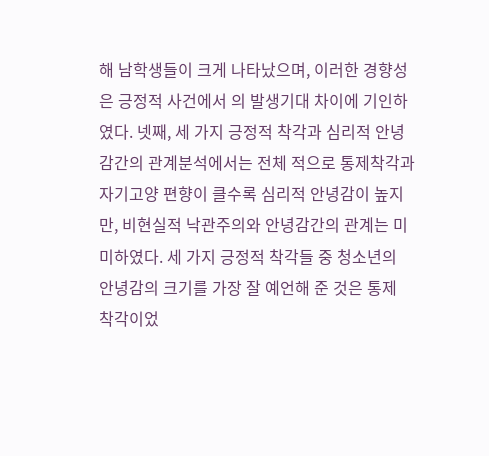해 남학생들이 크게 나타났으며, 이러한 경향성은 긍정적 사건에서 의 발생기대 차이에 기인하였다. 넷째, 세 가지 긍정적 착각과 심리적 안녕감간의 관계분석에서는 전체 적으로 통제착각과 자기고양 편향이 클수록 심리적 안녕감이 높지만, 비현실적 낙관주의와 안녕감간의 관계는 미미하였다. 세 가지 긍정적 착각들 중 청소년의 안녕감의 크기를 가장 잘 예언해 준 것은 통제 착각이었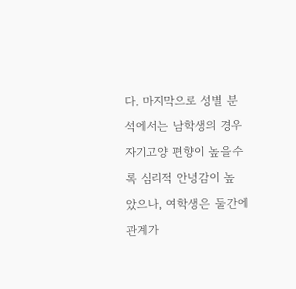다. 마지막으로 성별 분석에서는 남학생의 경우 자기고양 편향이 높을수록 심리적 안녕감이 높 았으나, 여학생은 둘간에 관계가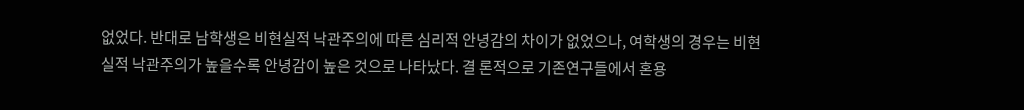없었다. 반대로 남학생은 비현실적 낙관주의에 따른 심리적 안녕감의 차이가 없었으나, 여학생의 경우는 비현실적 낙관주의가 높을수록 안녕감이 높은 것으로 나타났다. 결 론적으로 기존연구들에서 혼용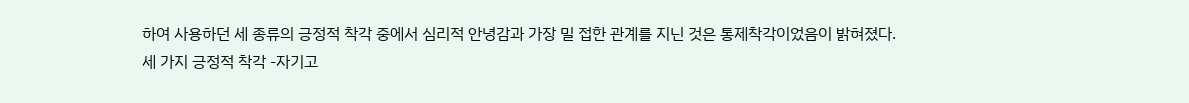하여 사용하던 세 종류의 긍정적 착각 중에서 심리적 안녕감과 가장 밀 접한 관계를 지닌 것은 통제착각이었음이 밝혀졌다.
세 가지 긍정적 착각 -자기고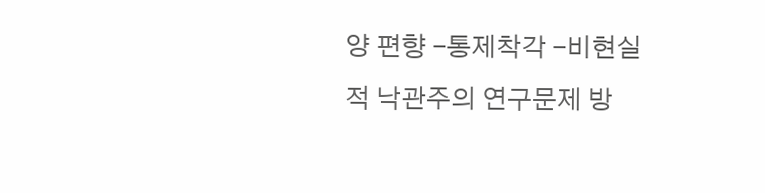양 편향 -통제착각 -비현실적 낙관주의 연구문제 방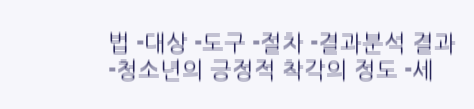법 -대상 -도구 -절차 -결과분석 결과 -청소년의 긍정적 착각의 정도 -세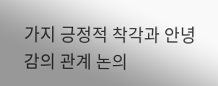가지 긍정적 착각과 안녕감의 관계 논의